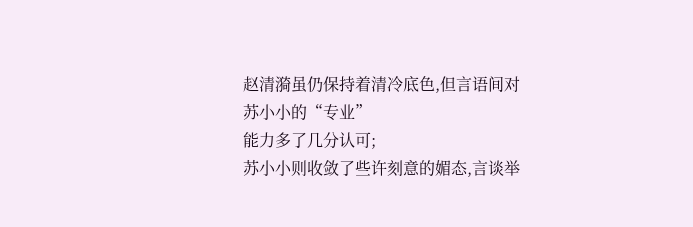赵清漪虽仍保持着清冷底色,但言语间对苏小小的“专业”
能力多了几分认可;
苏小小则收敛了些许刻意的媚态,言谈举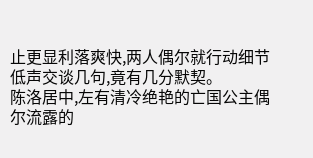止更显利落爽快,两人偶尔就行动细节低声交谈几句,竟有几分默契。
陈洛居中,左有清冷绝艳的亡国公主偶尔流露的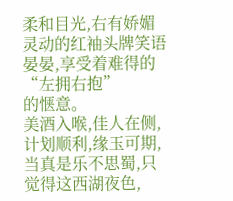柔和目光,右有娇媚灵动的红袖头牌笑语晏晏,享受着难得的“左拥右抱”
的惬意。
美酒入喉,佳人在侧,计划顺利,缘玉可期,当真是乐不思蜀,只觉得这西湖夜色,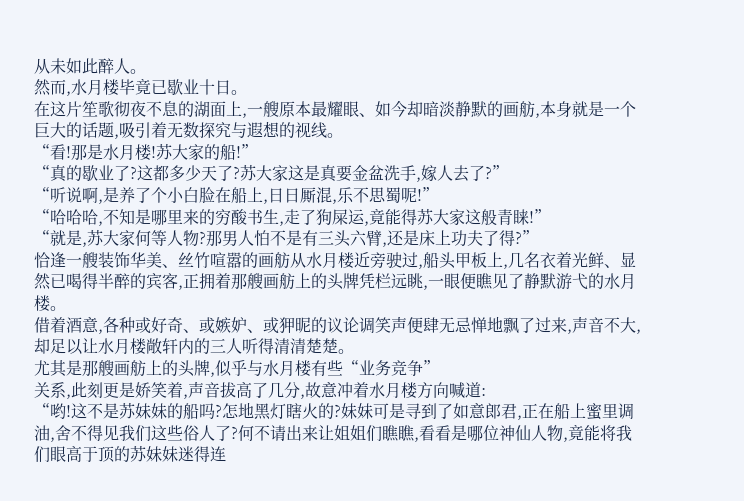从未如此醉人。
然而,水月楼毕竟已歇业十日。
在这片笙歌彻夜不息的湖面上,一艘原本最耀眼、如今却暗淡静默的画舫,本身就是一个巨大的话题,吸引着无数探究与遐想的视线。
“看!那是水月楼!苏大家的船!”
“真的歇业了?这都多少天了?苏大家这是真要金盆洗手,嫁人去了?”
“听说啊,是养了个小白脸在船上,日日厮混,乐不思蜀呢!”
“哈哈哈,不知是哪里来的穷酸书生,走了狗屎运,竟能得苏大家这般青睐!”
“就是,苏大家何等人物?那男人怕不是有三头六臂,还是床上功夫了得?”
恰逢一艘装饰华美、丝竹喧嚣的画舫从水月楼近旁驶过,船头甲板上,几名衣着光鲜、显然已喝得半醉的宾客,正拥着那艘画舫上的头牌凭栏远眺,一眼便瞧见了静默游弋的水月楼。
借着酒意,各种或好奇、或嫉妒、或狎昵的议论调笑声便肆无忌惮地飘了过来,声音不大,却足以让水月楼敞轩内的三人听得清清楚楚。
尤其是那艘画舫上的头牌,似乎与水月楼有些“业务竞争”
关系,此刻更是娇笑着,声音拔高了几分,故意冲着水月楼方向喊道:
“哟!这不是苏妹妹的船吗?怎地黑灯瞎火的?妹妹可是寻到了如意郎君,正在船上蜜里调油,舍不得见我们这些俗人了?何不请出来让姐姐们瞧瞧,看看是哪位神仙人物,竟能将我们眼高于顶的苏妹妹迷得连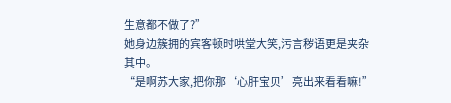生意都不做了?”
她身边簇拥的宾客顿时哄堂大笑,污言秽语更是夹杂其中。
“是啊苏大家,把你那‘心肝宝贝’亮出来看看嘛!”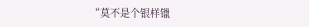“莫不是个银样镴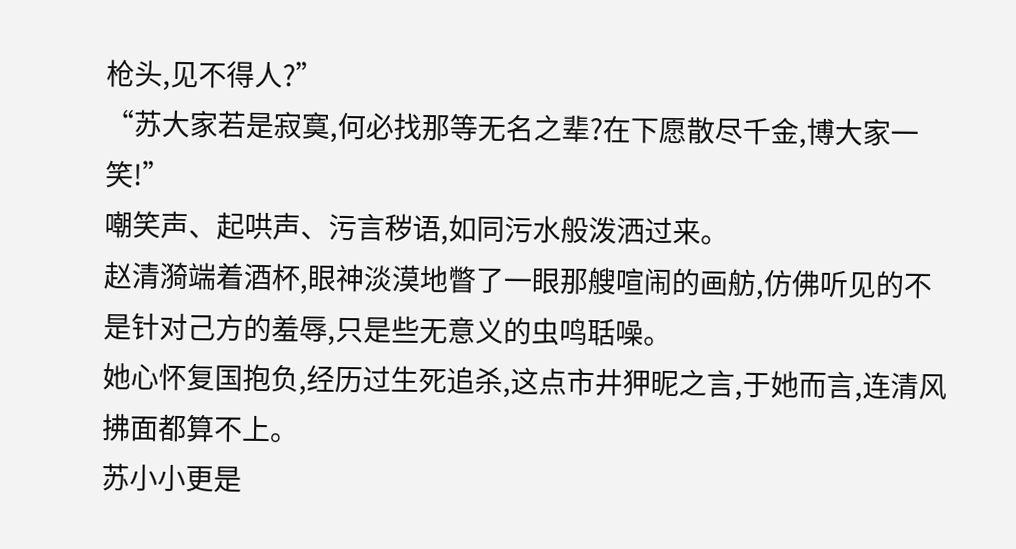枪头,见不得人?”
“苏大家若是寂寞,何必找那等无名之辈?在下愿散尽千金,博大家一笑!”
嘲笑声、起哄声、污言秽语,如同污水般泼洒过来。
赵清漪端着酒杯,眼神淡漠地瞥了一眼那艘喧闹的画舫,仿佛听见的不是针对己方的羞辱,只是些无意义的虫鸣聒噪。
她心怀复国抱负,经历过生死追杀,这点市井狎昵之言,于她而言,连清风拂面都算不上。
苏小小更是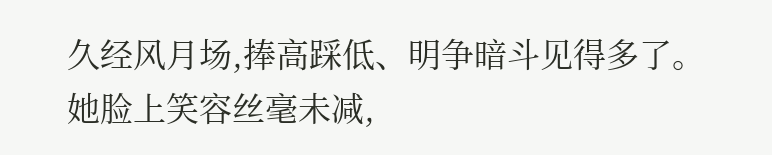久经风月场,捧高踩低、明争暗斗见得多了。
她脸上笑容丝毫未减,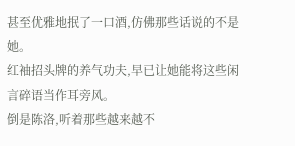甚至优雅地抿了一口酒,仿佛那些话说的不是她。
红袖招头牌的养气功夫,早已让她能将这些闲言碎语当作耳旁风。
倒是陈洛,听着那些越来越不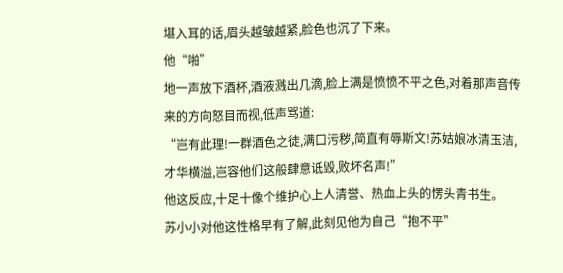堪入耳的话,眉头越皱越紧,脸色也沉了下来。
他“啪”
地一声放下酒杯,酒液溅出几滴,脸上满是愤愤不平之色,对着那声音传来的方向怒目而视,低声骂道:
“岂有此理!一群酒色之徒,满口污秽,简直有辱斯文!苏姑娘冰清玉洁,才华横溢,岂容他们这般肆意诋毁,败坏名声!”
他这反应,十足十像个维护心上人清誉、热血上头的愣头青书生。
苏小小对他这性格早有了解,此刻见他为自己“抱不平”